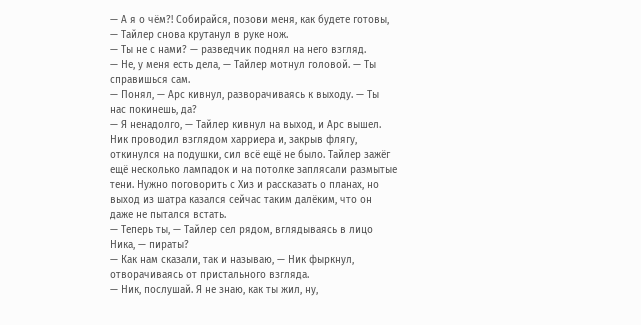— А я о чём?! Собирайся, позови меня, как будете готовы, — Тайлер снова крутанул в руке нож.
— Ты не с нами? — разведчик поднял на него взгляд.
— Не, у меня есть дела, — Тайлер мотнул головой. — Ты справишься сам.
— Понял, — Арс кивнул, разворачиваясь к выходу. — Ты нас покинешь, да?
— Я ненадолго, — Тайлер кивнул на выход, и Арс вышел.
Ник проводил взглядом харриера и, закрыв флягу, откинулся на подушки, сил всё ещё не было. Тайлер зажёг ещё несколько лампадок и на потолке заплясали размытые тени. Нужно поговорить с Хиз и рассказать о планах, но выход из шатра казался сейчас таким далёким, что он даже не пытался встать.
— Теперь ты, — Тайлер сел рядом, вглядываясь в лицо Ника, — пираты?
— Как нам сказали, так и называю, — Ник фыркнул, отворачиваясь от пристального взгляда.
— Ник, послушай. Я не знаю, как ты жил, ну,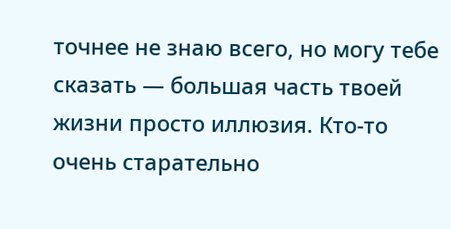точнее не знаю всего, но могу тебе сказать — большая часть твоей жизни просто иллюзия. Кто-то очень старательно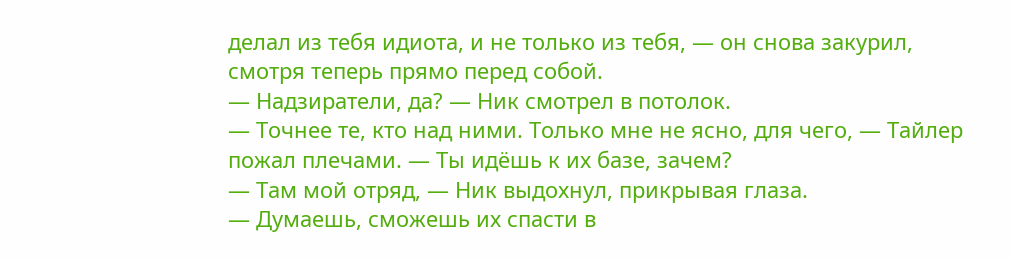делал из тебя идиота, и не только из тебя, — он снова закурил, смотря теперь прямо перед собой.
— Надзиратели, да? — Ник смотрел в потолок.
— Точнее те, кто над ними. Только мне не ясно, для чего, — Тайлер пожал плечами. — Ты идёшь к их базе, зачем?
— Там мой отряд, — Ник выдохнул, прикрывая глаза.
— Думаешь, сможешь их спасти в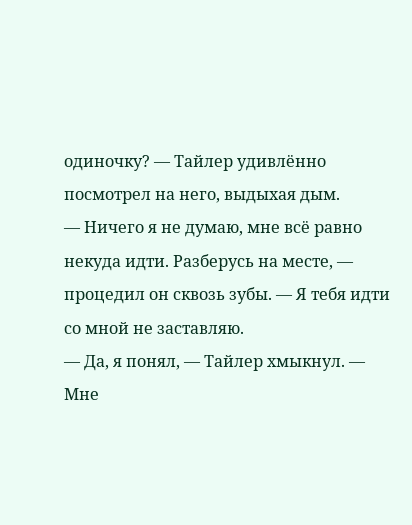одиночку? — Тайлер удивлённо посмотрел на него, выдыхая дым.
— Ничего я не думаю, мне всё равно некуда идти. Разберусь на месте, — процедил он сквозь зубы. — Я тебя идти со мной не заставляю.
— Да, я понял, — Тайлер хмыкнул. — Мне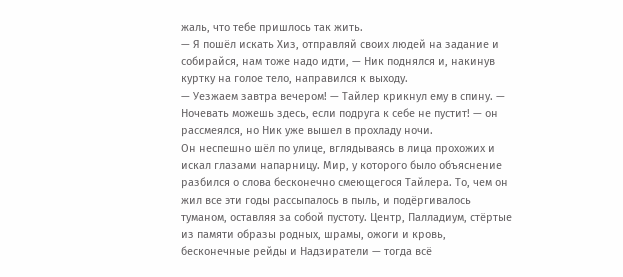жаль, что тебе пришлось так жить.
— Я пошёл искать Хиз, отправляй своих людей на задание и собирайся, нам тоже надо идти, — Ник поднялся и, накинув куртку на голое тело, направился к выходу.
— Уезжаем завтра вечером! — Тайлер крикнул ему в спину. — Ночевать можешь здесь, если подруга к себе не пустит! — он рассмеялся, но Ник уже вышел в прохладу ночи.
Он неспешно шёл по улице, вглядываясь в лица прохожих и искал глазами напарницу. Мир, у которого было объяснение разбился о слова бесконечно смеющегося Тайлера. То, чем он жил все эти годы рассыпалось в пыль, и подёргивалось туманом, оставляя за собой пустоту. Центр, Палладиум, стёртые из памяти образы родных, шрамы, ожоги и кровь, бесконечные рейды и Надзиратели — тогда всё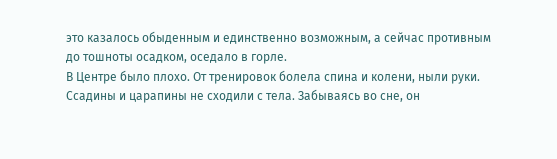это казалось обыденным и единственно возможным, а сейчас противным до тошноты осадком, оседало в горле.
В Центре было плохо. От тренировок болела спина и колени, ныли руки. Ссадины и царапины не сходили с тела. Забываясь во сне, он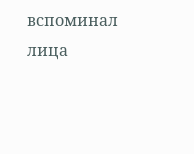вспоминал лица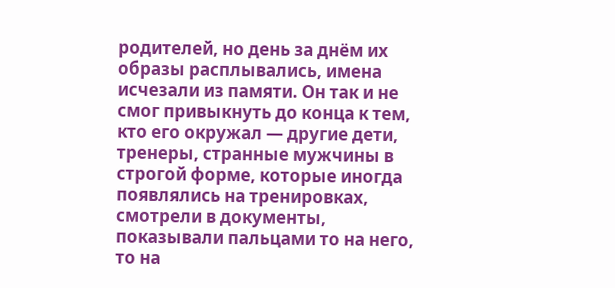родителей, но день за днём их образы расплывались, имена исчезали из памяти. Он так и не смог привыкнуть до конца к тем, кто его окружал — другие дети, тренеры, странные мужчины в строгой форме, которые иногда появлялись на тренировках, смотрели в документы, показывали пальцами то на него, то на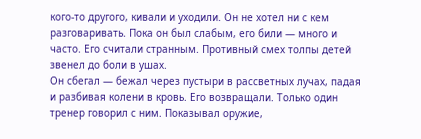кого-то другого, кивали и уходили. Он не хотел ни с кем разговаривать. Пока он был слабым, его били — много и часто. Его считали странным. Противный смех толпы детей звенел до боли в ушах.
Он сбегал — бежал через пустыри в рассветных лучах, падая и разбивая колени в кровь. Его возвращали. Только один тренер говорил с ним. Показывал оружие,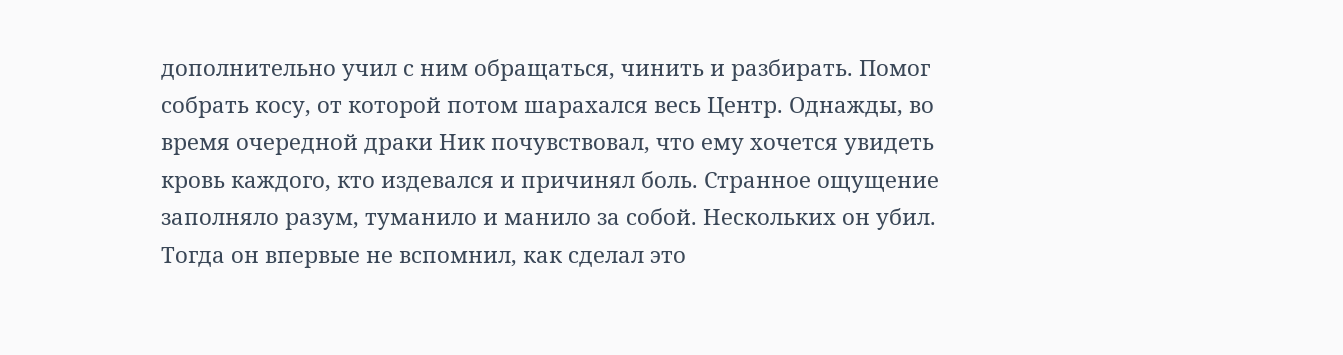дополнительно учил с ним обращаться, чинить и разбирать. Помог собрать косу, от которой потом шарахался весь Центр. Однажды, во время очередной драки Ник почувствовал, что ему хочется увидеть кровь каждого, кто издевался и причинял боль. Странное ощущение заполняло разум, туманило и манило за собой. Нескольких он убил. Тогда он впервые не вспомнил, как сделал это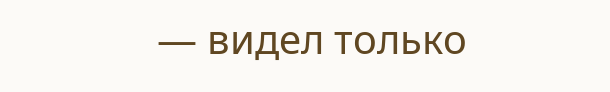— видел только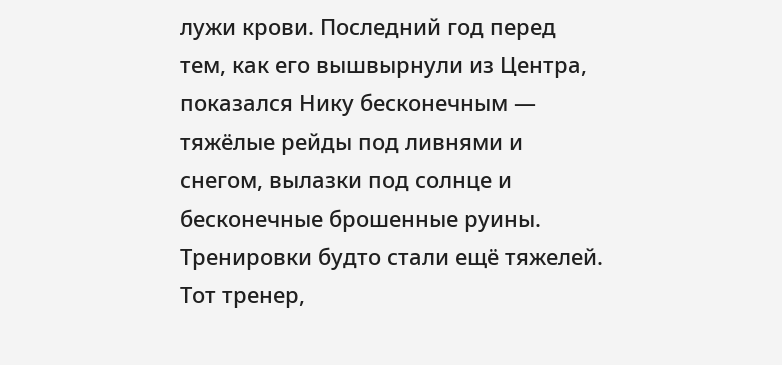лужи крови. Последний год перед тем, как его вышвырнули из Центра, показался Нику бесконечным — тяжёлые рейды под ливнями и снегом, вылазки под солнце и бесконечные брошенные руины. Тренировки будто стали ещё тяжелей. Тот тренер,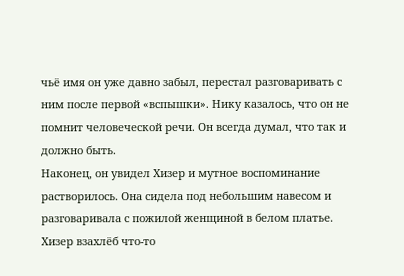чьё имя он уже давно забыл, перестал разговаривать с ним после первой «вспышки». Нику казалось, что он не помнит человеческой речи. Он всегда думал, что так и должно быть.
Наконец, он увидел Хизер и мутное воспоминание растворилось. Она сидела под небольшим навесом и разговаривала с пожилой женщиной в белом платье. Хизер взахлёб что-то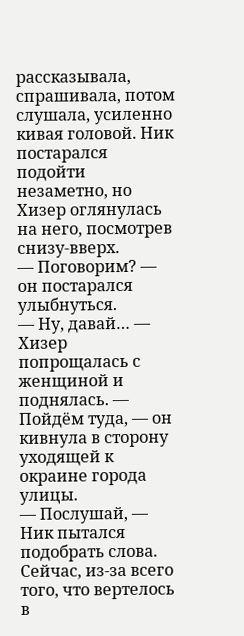рассказывала, спрашивала, потом слушала, усиленно кивая головой. Ник постарался подойти незаметно, но Хизер оглянулась на него, посмотрев снизу-вверх.
— Поговорим? — он постарался улыбнуться.
— Ну, давай… — Хизер попрощалась с женщиной и поднялась. — Пойдём туда, — он кивнула в сторону уходящей к окраине города улицы.
— Послушай, — Ник пытался подобрать слова. Сейчас, из-за всего того, что вертелось в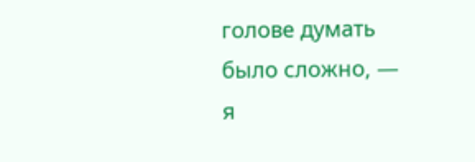голове думать было сложно, — я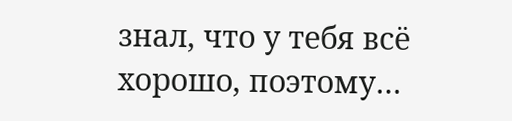знал, что у тебя всё хорошо, поэтому…